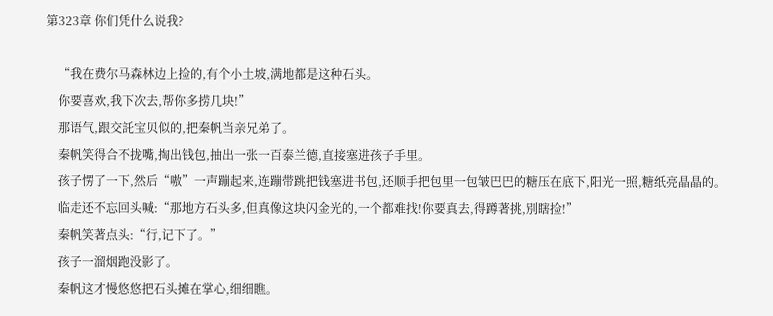第323章 你们凭什么说我?

    “我在费尔马森林边上捡的,有个小土坡,满地都是这种石头。
    你要喜欢,我下次去,帮你多捞几块!”
    那语气,跟交託宝贝似的,把秦帆当亲兄弟了。
    秦帆笑得合不拢嘴,掏出钱包,抽出一张一百泰兰德,直接塞进孩子手里。
    孩子愣了一下,然后“嗷”一声蹦起来,连蹦带跳把钱塞进书包,还顺手把包里一包皱巴巴的糖压在底下,阳光一照,糖纸亮晶晶的。
    临走还不忘回头喊:“那地方石头多,但真像这块闪金光的,一个都难找!你要真去,得蹲著挑,別瞎捡!”
    秦帆笑著点头:“行,记下了。”
    孩子一溜烟跑没影了。
    秦帆这才慢悠悠把石头摊在掌心,细细瞧。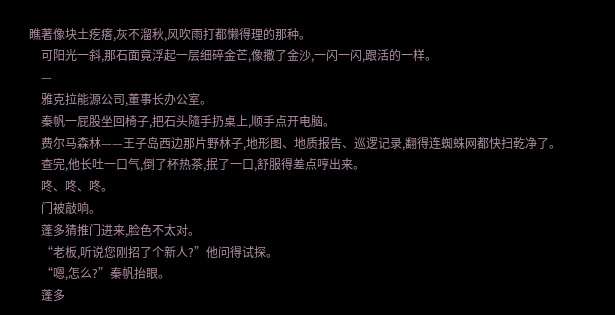瞧著像块土疙瘩,灰不溜秋,风吹雨打都懒得理的那种。
    可阳光一斜,那石面竟浮起一层细碎金芒,像撒了金沙,一闪一闪,跟活的一样。
    —
    雅克拉能源公司,董事长办公室。
    秦帆一屁股坐回椅子,把石头隨手扔桌上,顺手点开电脑。
    费尔马森林——王子岛西边那片野林子,地形图、地质报告、巡逻记录,翻得连蜘蛛网都快扫乾净了。
    查完,他长吐一口气,倒了杯热茶,抿了一口,舒服得差点哼出来。
    咚、咚、咚。
    门被敲响。
    蓬多猜推门进来,脸色不太对。
    “老板,听说您刚招了个新人?”他问得试探。
    “嗯,怎么?”秦帆抬眼。
    蓬多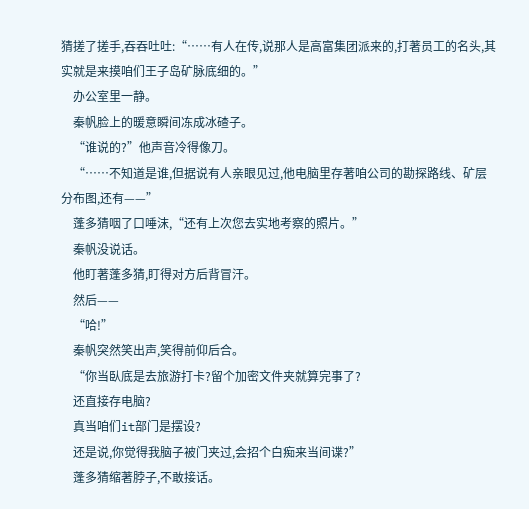猜搓了搓手,吞吞吐吐:“……有人在传,说那人是高富集团派来的,打著员工的名头,其实就是来摸咱们王子岛矿脉底细的。”
    办公室里一静。
    秦帆脸上的暖意瞬间冻成冰碴子。
    “谁说的?”他声音冷得像刀。
    “……不知道是谁,但据说有人亲眼见过,他电脑里存著咱公司的勘探路线、矿层分布图,还有——”
    蓬多猜咽了口唾沫,“还有上次您去实地考察的照片。”
    秦帆没说话。
    他盯著蓬多猜,盯得对方后背冒汗。
    然后——
    “哈!”
    秦帆突然笑出声,笑得前仰后合。
    “你当臥底是去旅游打卡?留个加密文件夹就算完事了?
    还直接存电脑?
    真当咱们it部门是摆设?
    还是说,你觉得我脑子被门夹过,会招个白痴来当间谍?”
    蓬多猜缩著脖子,不敢接话。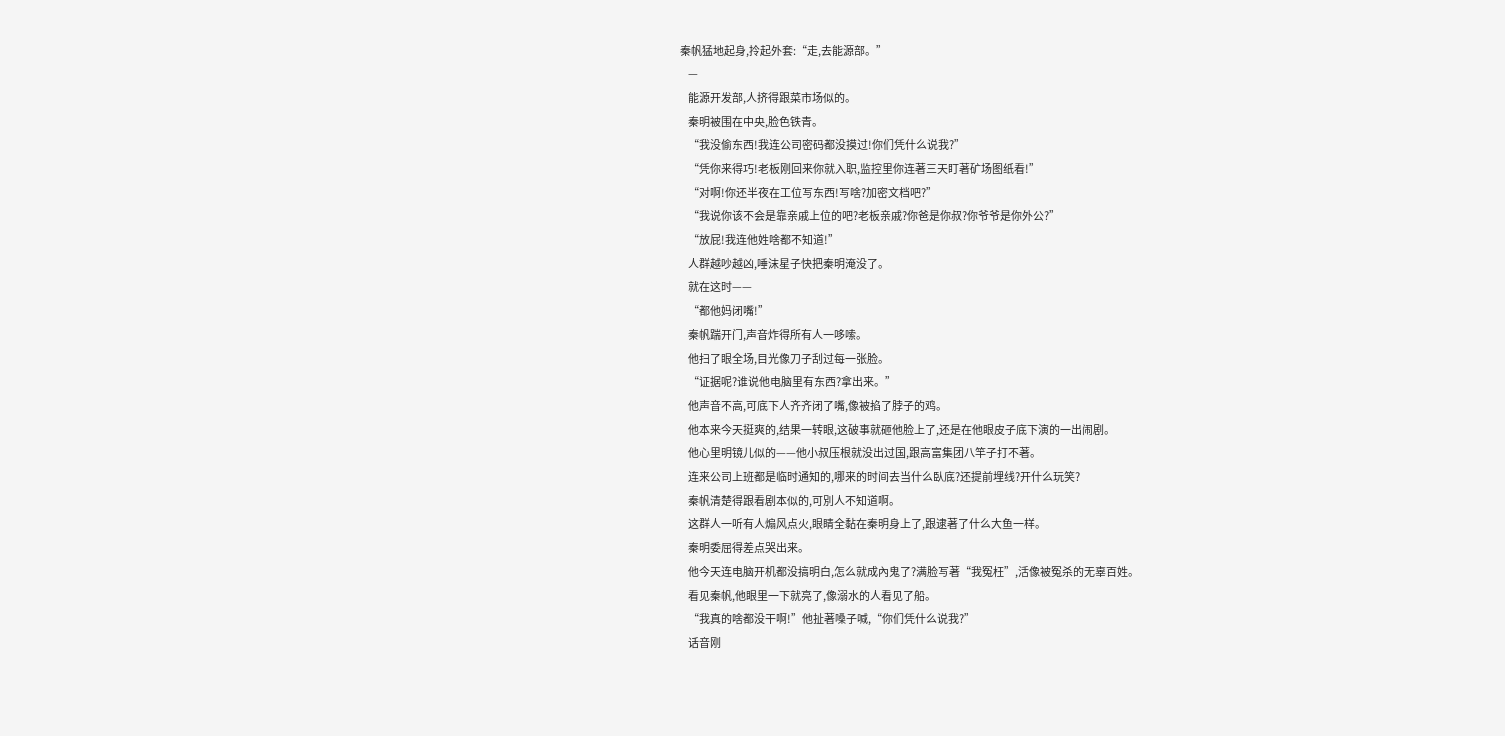秦帆猛地起身,拎起外套:“走,去能源部。”
    —
    能源开发部,人挤得跟菜市场似的。
    秦明被围在中央,脸色铁青。
    “我没偷东西!我连公司密码都没摸过!你们凭什么说我?”
    “凭你来得巧!老板刚回来你就入职,监控里你连著三天盯著矿场图纸看!”
    “对啊!你还半夜在工位写东西!写啥?加密文档吧?”
    “我说你该不会是靠亲戚上位的吧?老板亲戚?你爸是你叔?你爷爷是你外公?”
    “放屁!我连他姓啥都不知道!”
    人群越吵越凶,唾沫星子快把秦明淹没了。
    就在这时——
    “都他妈闭嘴!”
    秦帆踹开门,声音炸得所有人一哆嗦。
    他扫了眼全场,目光像刀子刮过每一张脸。
    “证据呢?谁说他电脑里有东西?拿出来。”
    他声音不高,可底下人齐齐闭了嘴,像被掐了脖子的鸡。
    他本来今天挺爽的,结果一转眼,这破事就砸他脸上了,还是在他眼皮子底下演的一出闹剧。
    他心里明镜儿似的——他小叔压根就没出过国,跟高富集团八竿子打不著。
    连来公司上班都是临时通知的,哪来的时间去当什么臥底?还提前埋线?开什么玩笑?
    秦帆清楚得跟看剧本似的,可別人不知道啊。
    这群人一听有人煽风点火,眼睛全黏在秦明身上了,跟逮著了什么大鱼一样。
    秦明委屈得差点哭出来。
    他今天连电脑开机都没搞明白,怎么就成內鬼了?满脸写著“我冤枉”,活像被冤杀的无辜百姓。
    看见秦帆,他眼里一下就亮了,像溺水的人看见了船。
    “我真的啥都没干啊!”他扯著嗓子喊,“你们凭什么说我?”
    话音刚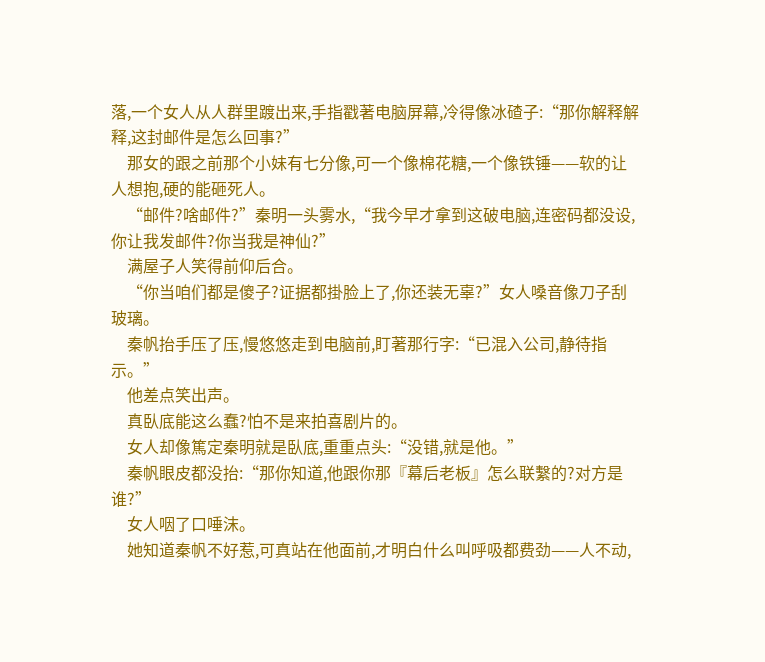落,一个女人从人群里踱出来,手指戳著电脑屏幕,冷得像冰碴子:“那你解释解释,这封邮件是怎么回事?”
    那女的跟之前那个小妹有七分像,可一个像棉花糖,一个像铁锤——软的让人想抱,硬的能砸死人。
    “邮件?啥邮件?”秦明一头雾水,“我今早才拿到这破电脑,连密码都没设,你让我发邮件?你当我是神仙?”
    满屋子人笑得前仰后合。
    “你当咱们都是傻子?证据都掛脸上了,你还装无辜?”女人嗓音像刀子刮玻璃。
    秦帆抬手压了压,慢悠悠走到电脑前,盯著那行字:“已混入公司,静待指示。”
    他差点笑出声。
    真臥底能这么蠢?怕不是来拍喜剧片的。
    女人却像篤定秦明就是臥底,重重点头:“没错,就是他。”
    秦帆眼皮都没抬:“那你知道,他跟你那『幕后老板』怎么联繫的?对方是谁?”
    女人咽了口唾沫。
    她知道秦帆不好惹,可真站在他面前,才明白什么叫呼吸都费劲——人不动,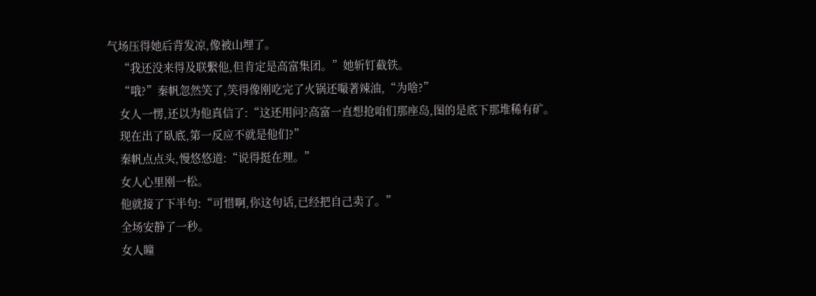气场压得她后背发凉,像被山埋了。
    “我还没来得及联繫他,但肯定是高富集团。”她斩钉截铁。
    “哦?”秦帆忽然笑了,笑得像刚吃完了火锅还嘬著辣油,“为啥?”
    女人一愣,还以为他真信了:“这还用问?高富一直想抢咱们那座岛,图的是底下那堆稀有矿。
    现在出了臥底,第一反应不就是他们?”
    秦帆点点头,慢悠悠道:“说得挺在理。”
    女人心里刚一松。
    他就接了下半句:“可惜啊,你这句话,已经把自己卖了。”
    全场安静了一秒。
    女人瞳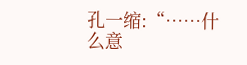孔一缩:“……什么意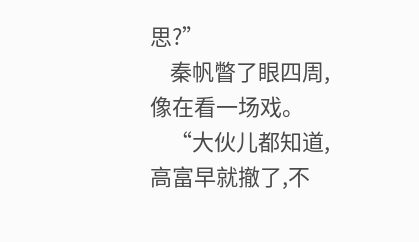思?”
    秦帆瞥了眼四周,像在看一场戏。
    “大伙儿都知道,高富早就撤了,不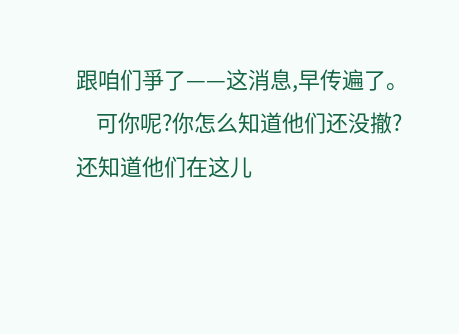跟咱们爭了——这消息,早传遍了。
    可你呢?你怎么知道他们还没撤?还知道他们在这儿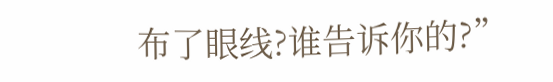布了眼线?谁告诉你的?”